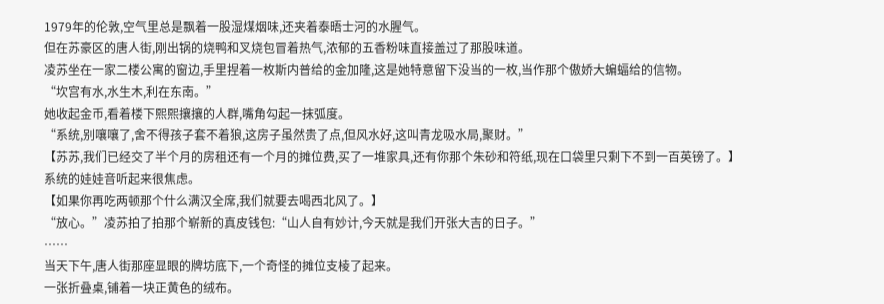1979年的伦敦,空气里总是飘着一股湿煤烟味,还夹着泰晤士河的水腥气。
但在苏豪区的唐人街,刚出锅的烧鸭和叉烧包冒着热气,浓郁的五香粉味直接盖过了那股味道。
凌苏坐在一家二楼公寓的窗边,手里捏着一枚斯内普给的金加隆,这是她特意留下没当的一枚,当作那个傲娇大蝙蝠给的信物。
“坎宫有水,水生木,利在东南。”
她收起金币,看着楼下熙熙攘攘的人群,嘴角勾起一抹弧度。
“系统,别嚷嚷了,舍不得孩子套不着狼,这房子虽然贵了点,但风水好,这叫青龙吸水局,聚财。”
【苏苏,我们已经交了半个月的房租还有一个月的摊位费,买了一堆家具,还有你那个朱砂和符纸,现在口袋里只剩下不到一百英镑了。】
系统的娃娃音听起来很焦虑。
【如果你再吃两顿那个什么满汉全席,我们就要去喝西北风了。】
“放心。”凌苏拍了拍那个崭新的真皮钱包:“山人自有妙计,今天就是我们开张大吉的日子。”
……
当天下午,唐人街那座显眼的牌坊底下,一个奇怪的摊位支棱了起来。
一张折叠桌,铺着一块正黄色的绒布。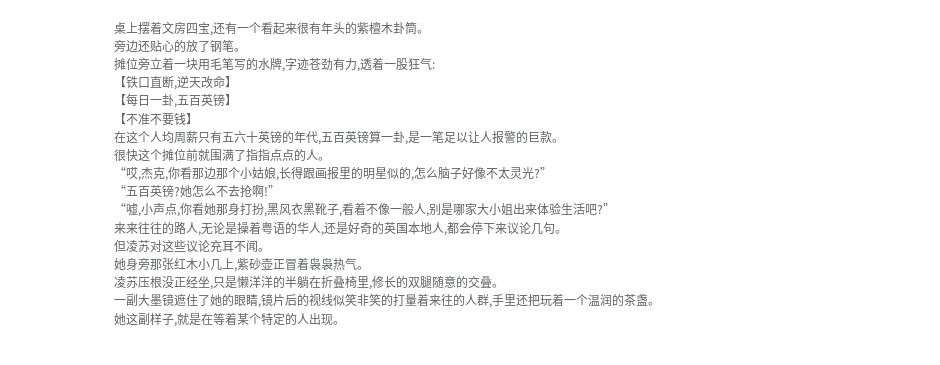桌上摆着文房四宝,还有一个看起来很有年头的紫檀木卦筒。
旁边还贴心的放了钢笔。
摊位旁立着一块用毛笔写的水牌,字迹苍劲有力,透着一股狂气:
【铁口直断,逆天改命】
【每日一卦,五百英镑】
【不准不要钱】
在这个人均周薪只有五六十英镑的年代,五百英镑算一卦,是一笔足以让人报警的巨款。
很快这个摊位前就围满了指指点点的人。
“哎,杰克,你看那边那个小姑娘,长得跟画报里的明星似的,怎么脑子好像不太灵光?”
“五百英镑?她怎么不去抢啊!”
“嘘,小声点,你看她那身打扮,黑风衣黑靴子,看着不像一般人,别是哪家大小姐出来体验生活吧?”
来来往往的路人,无论是操着粤语的华人,还是好奇的英国本地人,都会停下来议论几句。
但凌苏对这些议论充耳不闻。
她身旁那张红木小几上,紫砂壶正冒着袅袅热气。
凌苏压根没正经坐,只是懒洋洋的半躺在折叠椅里,修长的双腿随意的交叠。
一副大墨镜遮住了她的眼睛,镜片后的视线似笑非笑的打量着来往的人群,手里还把玩着一个温润的茶盏。
她这副样子,就是在等着某个特定的人出现。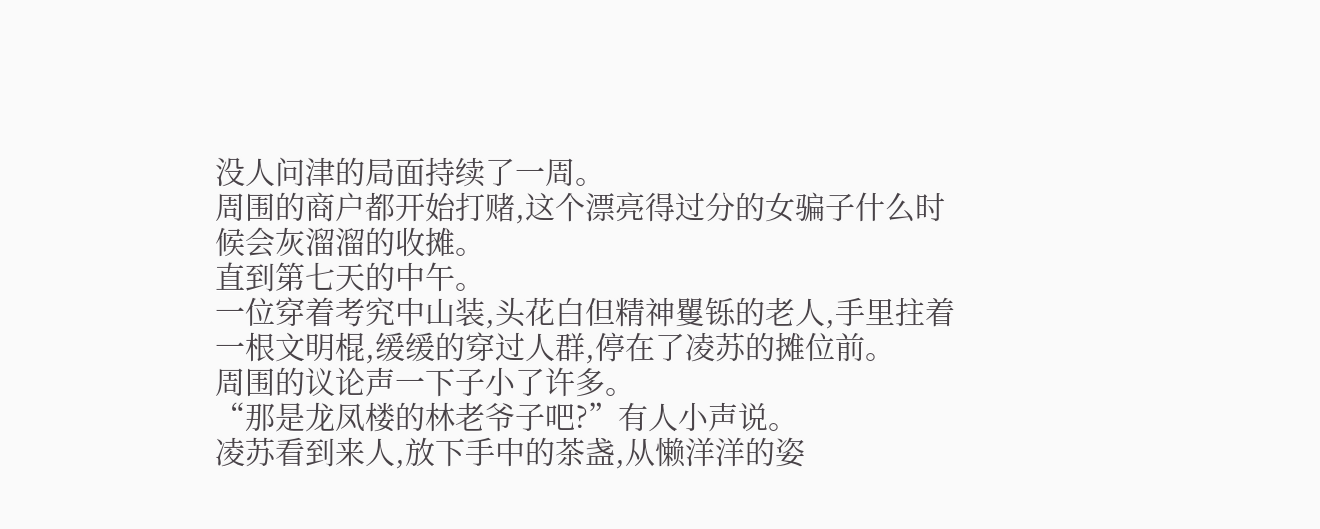没人问津的局面持续了一周。
周围的商户都开始打赌,这个漂亮得过分的女骗子什么时候会灰溜溜的收摊。
直到第七天的中午。
一位穿着考究中山装,头花白但精神矍铄的老人,手里拄着一根文明棍,缓缓的穿过人群,停在了凌苏的摊位前。
周围的议论声一下子小了许多。
“那是龙凤楼的林老爷子吧?”有人小声说。
凌苏看到来人,放下手中的茶盏,从懒洋洋的姿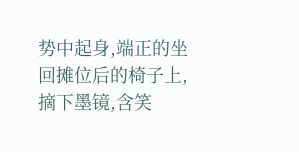势中起身,端正的坐回摊位后的椅子上,摘下墨镜,含笑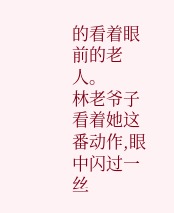的看着眼前的老人。
林老爷子看着她这番动作,眼中闪过一丝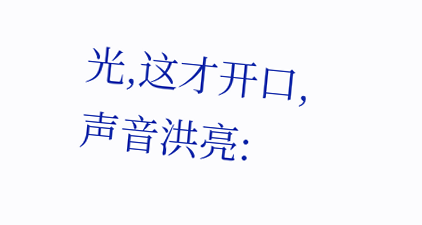光,这才开口,声音洪亮: